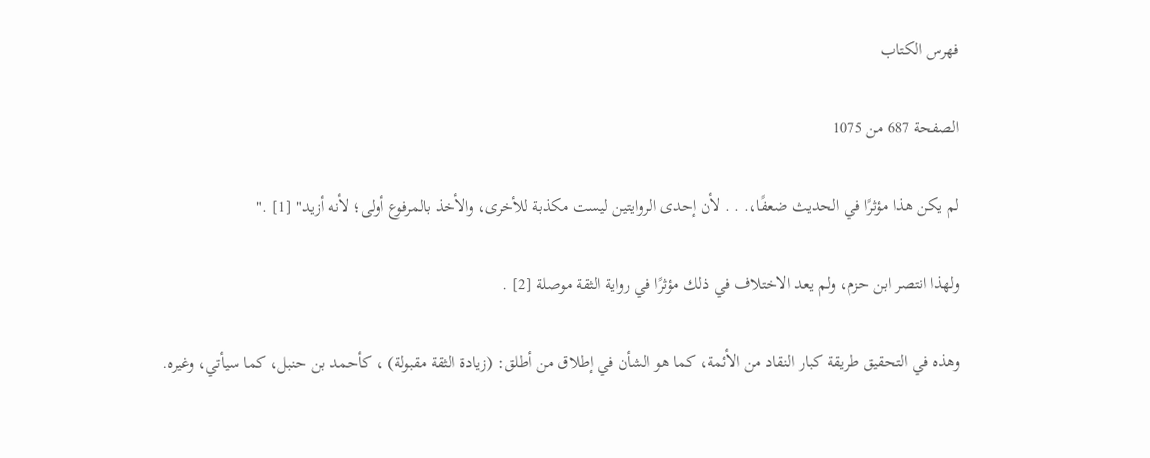فهرس الكتاب

الصفحة 687 من 1075

لم يكن هذا مؤثرًا في الحديث ضعفًا،. . . لأن إحدى الروايتين ليست مكذبة للأخرى، والأخذ بالمرفوع أولى؛ لأنه أزيد" [1] ."

ولهذا انتصر ابن حزم، ولم يعد الاختلاف في ذلك مؤثرًا في رواية الثقة موصلة [2] .

وهذه في التحقيق طريقة كبار النقاد من الأئمة، كما هو الشأن في إطلاق من أطلق: (زيادة الثقة مقبولة) ، كأحمد بن حنبل، كما سيأتي، وغيره.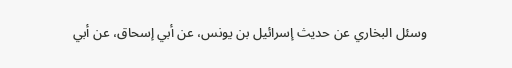وسئل البخاري عن حديث إسرائيل بن يونس، عن أبي إسحاق، عن أبي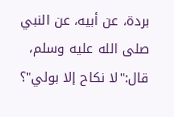بردة، عن أبيه، عن النبي صلى الله عليه وسلم، قال:"لا نكاح إلا بولي"؟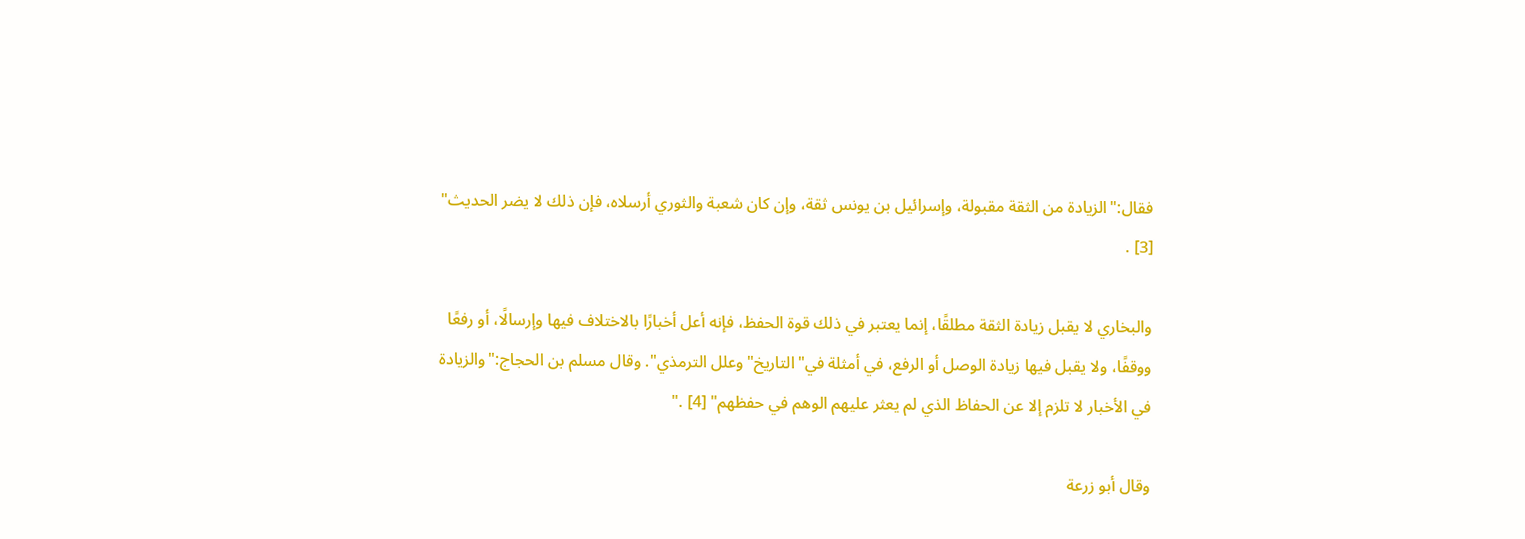فقال:"الزيادة من الثقة مقبولة، وإسرائيل بن يونس ثقة، وإن كان شعبة والثوري أرسلاه، فإن ذلك لا يضر الحديث" [3] .

والبخاري لا يقبل زيادة الثقة مطلقًا، إنما يعتبر في ذلك قوة الحفظ، فإنه أعل أخبارًا بالاختلاف فيها وإرسالًا، أو رفعًا ووقفًا، ولا يقبل فيها زيادة الوصل أو الرفع، في أمثلة في"التاريخ"وعلل الترمذي". وقال مسلم بن الحجاج:"والزيادة في الأخبار لا تلزم إلا عن الحفاظ الذي لم يعثر عليهم الوهم في حفظهم" [4] ."

وقال أبو زرعة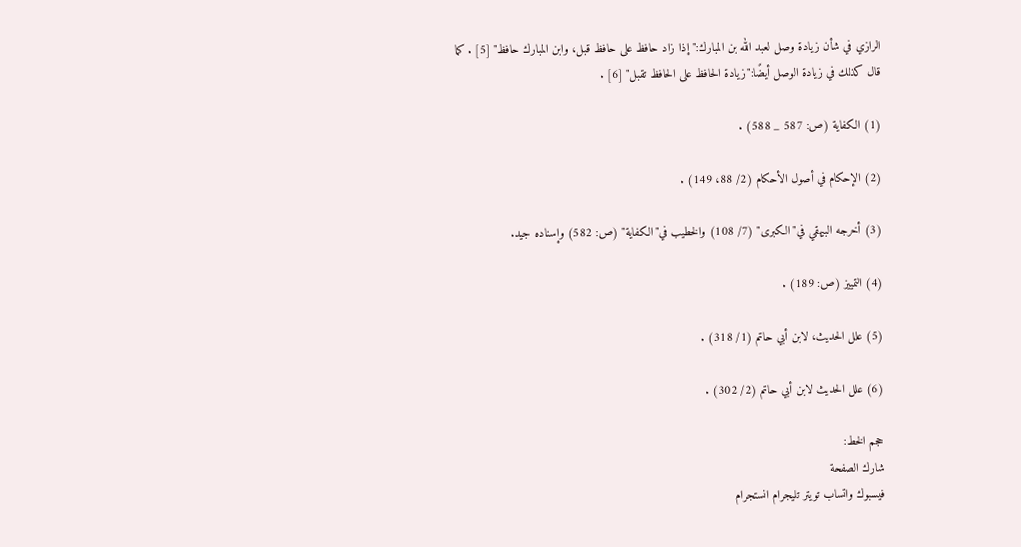الرازي في شأن زيادة وصل لعبد الله بن المبارك:"إذا زاد حافظ على حافظ قبل، وابن المبارك حافظ" [5] . كما قال كذلك في زيادة الوصل أيضًا:"زيادة الحافظ على الحافظ تقبل" [6] .

(1) الكفاية (ص: 587 _ 588) .

(2) الإحكام في أصول الأحكام (2/ 88، 149) .

(3) أخرجه البيهقي في"الكبرى" (7/ 108) والخطيب في"الكفاية" (ص: 582) وإسناده جيد.

(4) التمييز (ص: 189) .

(5) علل الحديث، لابن أبي حاتم (1/ 318) .

(6) علل الحديث لابن أبي حاتم (2/ 302) .

حجم الخط:
شارك الصفحة
فيسبوك واتساب تويتر تليجرام انستجرام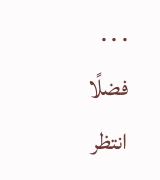. . .
فضلًا انتظر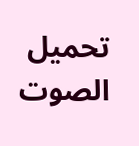تحميل الصوت